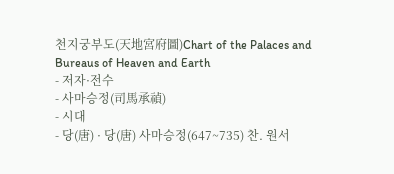천지궁부도(天地宮府圖)Chart of the Palaces and Bureaus of Heaven and Earth
- 저자·전수
- 사마승정(司馬承禎)
- 시대
- 당(唐) · 당(唐) 사마승정(647~735) 찬. 원서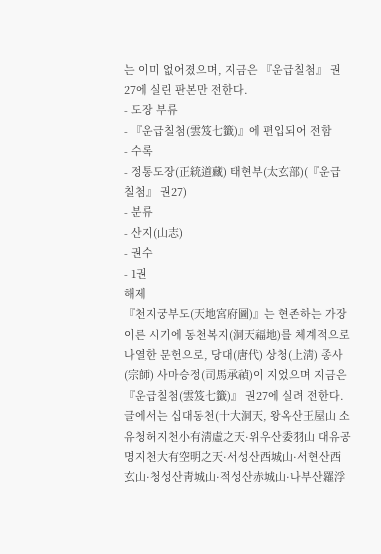는 이미 없어졌으며, 지금은 『운급칠첨』 권27에 실린 판본만 전한다.
- 도장 부류
- 『운급칠첨(雲笈七籤)』에 편입되어 전함
- 수록
- 정통도장(正統道藏) 태현부(太玄部)(『운급칠첨』 권27)
- 분류
- 산지(山志)
- 권수
- 1권
해제
『천지궁부도(天地宮府圖)』는 현존하는 가장 이른 시기에 동천복지(洞天福地)를 체계적으로 나열한 문헌으로, 당대(唐代) 상청(上淸) 종사(宗師) 사마승정(司馬承禎)이 지었으며 지금은 『운급칠첨(雲笈七籤)』 권27에 실려 전한다. 글에서는 십대동천(十大洞天, 왕옥산王屋山 소유청허지천小有淸虛之天·위우산委羽山 대유공명지천大有空明之天·서성산西城山·서현산西玄山·청성산靑城山·적성산赤城山·나부산羅浮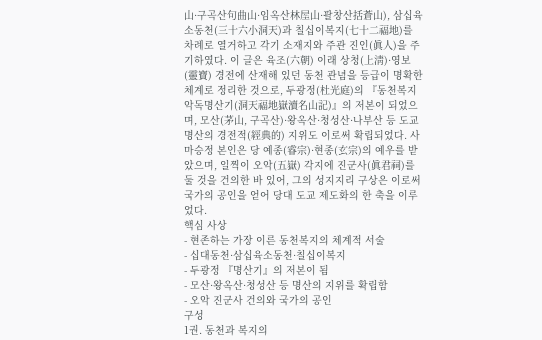山·구곡산句曲山·임옥산林屋山·괄창산括蒼山), 삼십육소동천(三十六小洞天)과 칠십이복지(七十二福地)를 차례로 열거하고 각기 소재지와 주관 진인(眞人)을 주기하였다. 이 글은 육조(六朝) 이래 상청(上淸)·영보(靈寶) 경전에 산재해 있던 동천 관념을 등급이 명확한 체계로 정리한 것으로, 두광정(杜光庭)의 『동천복지악독명산기(洞天福地嶽瀆名山記)』의 저본이 되었으며, 모산(茅山, 구곡산)·왕옥산·청성산·나부산 등 도교 명산의 경전적(經典的) 지위도 이로써 확립되었다. 사마승정 본인은 당 예종(睿宗)·현종(玄宗)의 예우를 받았으며, 일찍이 오악(五嶽) 각지에 진군사(眞君祠)를 둘 것을 건의한 바 있어, 그의 성지지리 구상은 이로써 국가의 공인을 얻어 당대 도교 제도화의 한 축을 이루었다.
핵심 사상
- 현존하는 가장 이른 동천복지의 체계적 서술
- 십대동천·삼십육소동천·칠십이복지
- 두광정 『명산기』의 저본이 됨
- 모산·왕옥산·청성산 등 명산의 지위를 확립함
- 오악 진군사 건의와 국가의 공인
구성
1권. 동천과 복지의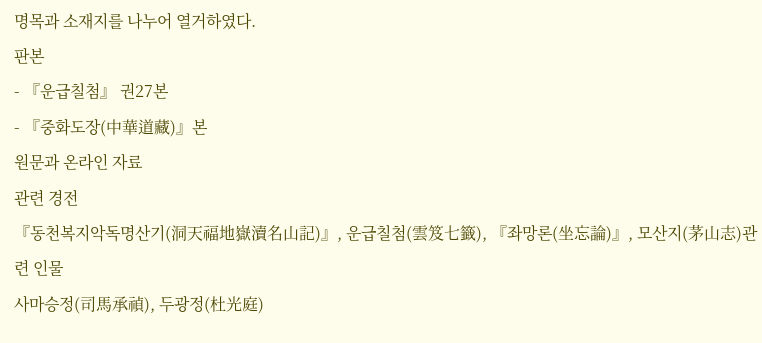명목과 소재지를 나누어 열거하였다.
판본
- 『운급칠첨』 권27본
- 『중화도장(中華道藏)』본
원문과 온라인 자료
관련 경전
『동천복지악독명산기(洞天福地嶽瀆名山記)』, 운급칠첨(雲笈七籤), 『좌망론(坐忘論)』, 모산지(茅山志)관련 인물
사마승정(司馬承禎), 두광정(杜光庭)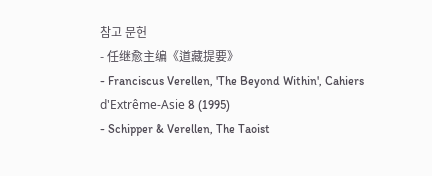참고 문헌
- 任继愈主编《道藏提要》
- Franciscus Verellen, 'The Beyond Within', Cahiers d'Extrême-Asie 8 (1995)
- Schipper & Verellen, The Taoist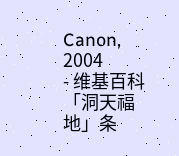Canon, 2004
- 维基百科「洞天福地」条